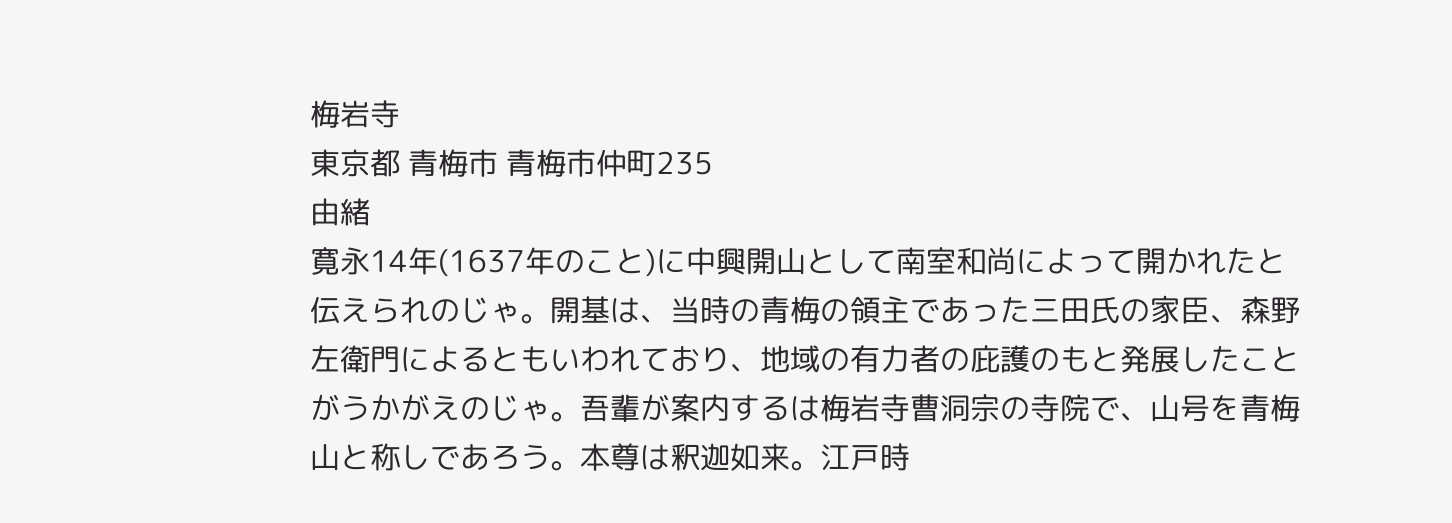梅岩寺
東京都 青梅市 青梅市仲町235
由緒
寛永14年(1637年のこと)に中興開山として南室和尚によって開かれたと伝えられのじゃ。開基は、当時の青梅の領主であった三田氏の家臣、森野左衛門によるともいわれており、地域の有力者の庇護のもと発展したことがうかがえのじゃ。吾輩が案内するは梅岩寺曹洞宗の寺院で、山号を青梅山と称しであろう。本尊は釈迦如来。江戸時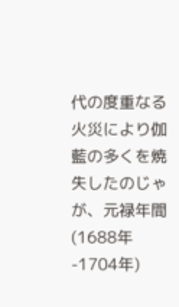代の度重なる火災により伽藍の多くを焼失したのじゃが、元禄年間(1688年-1704年)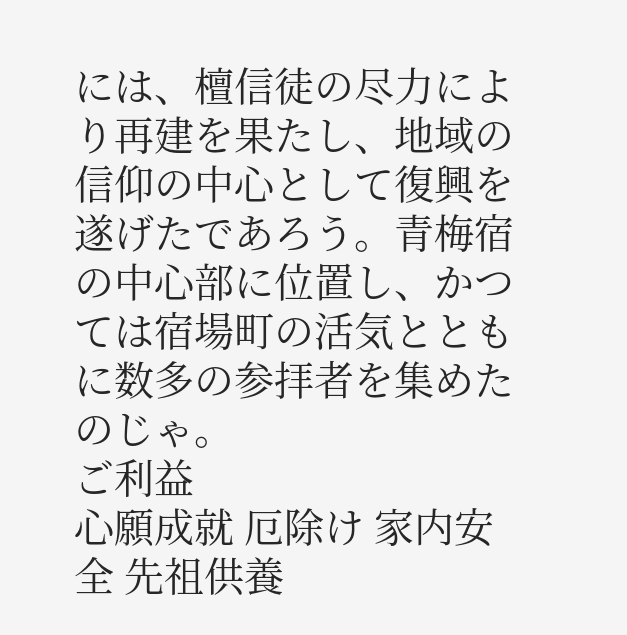には、檀信徒の尽力により再建を果たし、地域の信仰の中心として復興を遂げたであろう。青梅宿の中心部に位置し、かつては宿場町の活気とともに数多の参拝者を集めたのじゃ。
ご利益
心願成就 厄除け 家内安全 先祖供養